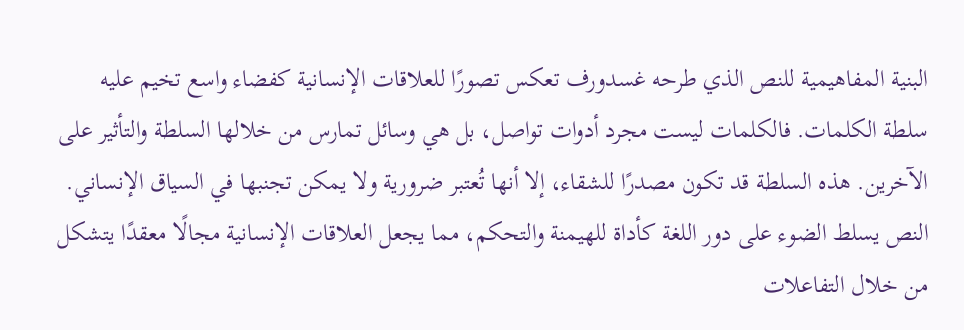البنية المفاهيمية للنص الذي طرحه غسدورف تعكس تصورًا للعلاقات الإنسانية كفضاء واسع تخيم عليه سلطة الكلمات. فالكلمات ليست مجرد أدوات تواصل، بل هي وسائل تمارس من خلالها السلطة والتأثير على الآخرين. هذه السلطة قد تكون مصدرًا للشقاء، إلا أنها تُعتبر ضرورية ولا يمكن تجنبها في السياق الإنساني.
النص يسلط الضوء على دور اللغة كأداة للهيمنة والتحكم، مما يجعل العلاقات الإنسانية مجالًا معقدًا يتشكل من خلال التفاعلات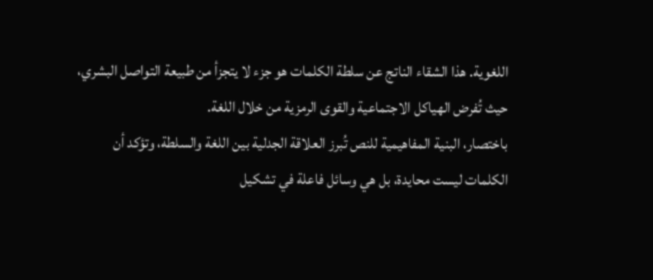اللغوية. هذا الشقاء الناتج عن سلطة الكلمات هو جزء لا يتجزأ من طبيعة التواصل البشري، حيث تُفرض الهياكل الاجتماعية والقوى الرمزية من خلال اللغة.
باختصار، البنية المفاهيمية للنص تُبرز العلاقة الجدلية بين اللغة والسلطة، وتؤكد أن الكلمات ليست محايدة، بل هي وسائل فاعلة في تشكيل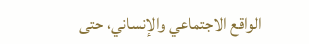الواقع الاجتماعي والإنساني، حتى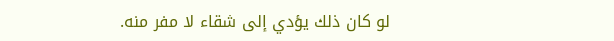لو كان ذلك يؤدي إلى شقاء لا مفر منه.